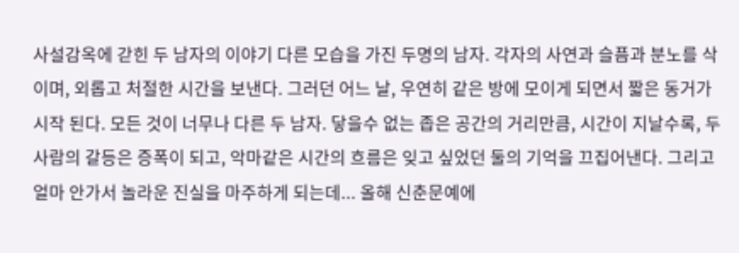사설감옥에 갇힌 두 남자의 이야기 다른 모습을 가진 두명의 남자. 각자의 사연과 슬픔과 분노를 삭이며, 외롭고 처절한 시간을 보낸다. 그러던 어느 날, 우연히 같은 방에 모이게 되면서 짧은 동거가 시작 된다. 모든 것이 너무나 다른 두 남자. 닿을수 없는 좁은 공간의 거리만큼, 시간이 지날수록, 두사람의 갈등은 증폭이 되고, 악마같은 시간의 흐름은 잊고 싶었던 둘의 기억을 끄집어낸다. 그리고 얼마 안가서 놀라운 진실을 마주하게 되는데... 올해 신춘문예에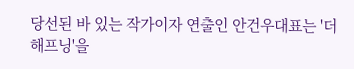당선된 바 있는 작가이자 연출인 안건우대표는 '더 해프닝'을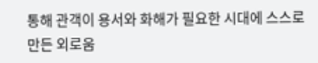통해 관객이 용서와 화해가 필요한 시대에 스스로 만든 외로움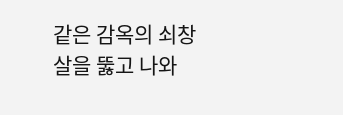같은 감옥의 쇠창살을 뚫고 나와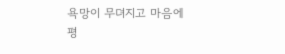욕망이 무뎌지고 마음에 평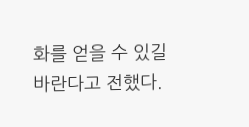화를 얻을 수 있길 바란다고 전했다.